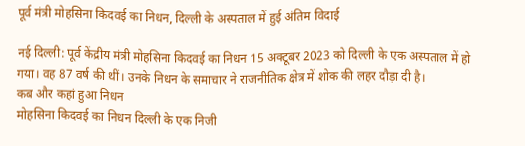पूर्व मंत्री मोहसिना किदवई का निधन, दिल्ली के अस्पताल में हुई अंतिम विदाई

नई दिल्ली: पूर्व केंद्रीय मंत्री मोहसिना किदवई का निधन 15 अक्टूबर 2023 को दिल्ली के एक अस्पताल में हो गया। वह 87 वर्ष की थीं। उनके निधन के समाचार ने राजनीतिक क्षेत्र में शोक की लहर दौड़ा दी है।
कब और कहां हुआ निधन
मोहसिना किदवई का निधन दिल्ली के एक निजी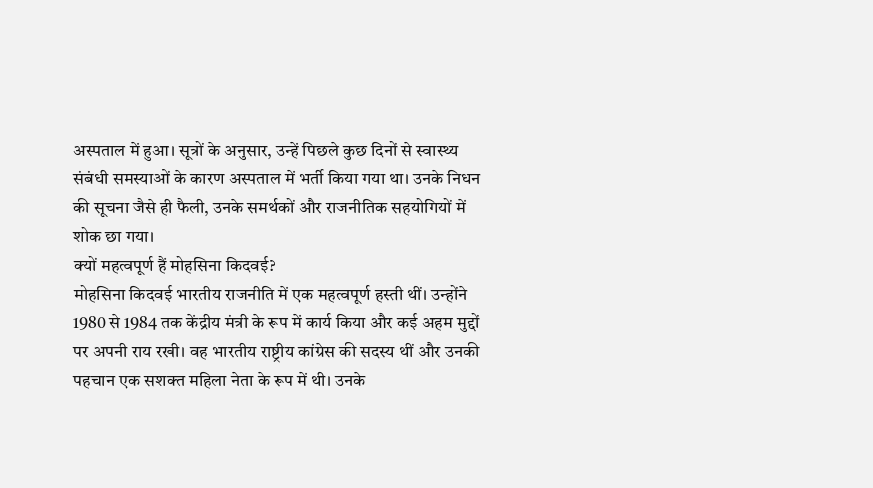अस्पताल में हुआ। सूत्रों के अनुसार, उन्हें पिछले कुछ दिनों से स्वास्थ्य संबंधी समस्याओं के कारण अस्पताल में भर्ती किया गया था। उनके निधन की सूचना जैसे ही फैली, उनके समर्थकों और राजनीतिक सहयोगियों में शोक छा गया।
क्यों महत्वपूर्ण हैं मोहसिना किदवई?
मोहसिना किदवई भारतीय राजनीति में एक महत्वपूर्ण हस्ती थीं। उन्होंने 1980 से 1984 तक केंद्रीय मंत्री के रूप में कार्य किया और कई अहम मुद्दों पर अपनी राय रखी। वह भारतीय राष्ट्रीय कांग्रेस की सदस्य थीं और उनकी पहचान एक सशक्त महिला नेता के रूप में थी। उनके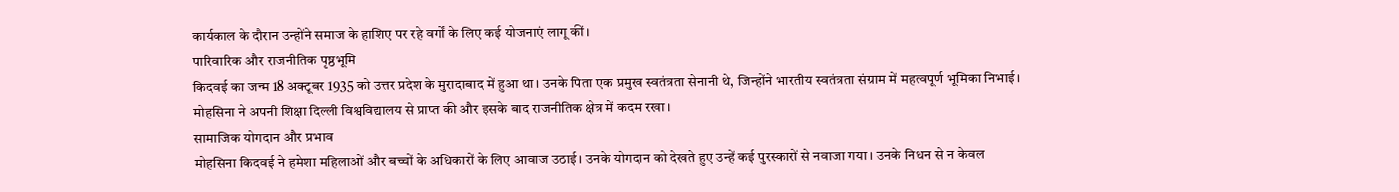कार्यकाल के दौरान उन्होंने समाज के हाशिए पर रहे वर्गों के लिए कई योजनाएं लागू कीं।
पारिवारिक और राजनीतिक पृष्ठभूमि
किदवई का जन्म 18 अक्टूबर 1935 को उत्तर प्रदेश के मुरादाबाद में हुआ था। उनके पिता एक प्रमुख स्वतंत्रता सेनानी थे, जिन्होंने भारतीय स्वतंत्रता संग्राम में महत्वपूर्ण भूमिका निभाई। मोहसिना ने अपनी शिक्षा दिल्ली विश्वविद्यालय से प्राप्त की और इसके बाद राजनीतिक क्षेत्र में कदम रखा।
सामाजिक योगदान और प्रभाव
मोहसिना किदवई ने हमेशा महिलाओं और बच्चों के अधिकारों के लिए आवाज उठाई। उनके योगदान को देखते हुए उन्हें कई पुरस्कारों से नवाजा गया। उनके निधन से न केवल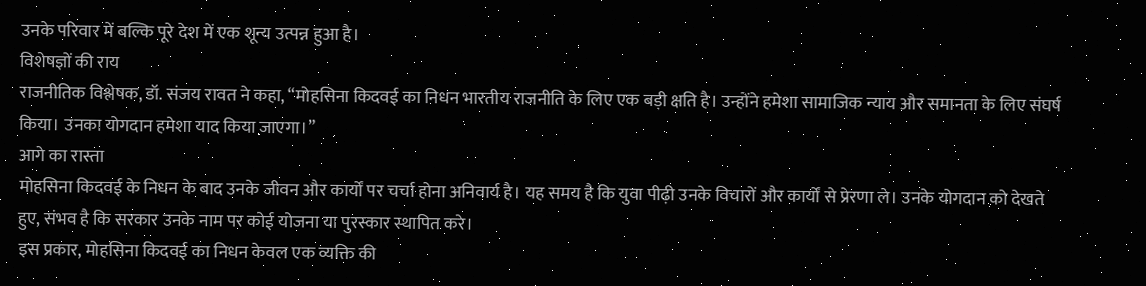उनके परिवार में बल्कि पूरे देश में एक शून्य उत्पन्न हुआ है।
विशेषज्ञों की राय
राजनीतिक विश्लेषक, डॉ. संजय रावत ने कहा, “मोहसिना किदवई का निधन भारतीय राजनीति के लिए एक बड़ी क्षति है। उन्होंने हमेशा सामाजिक न्याय और समानता के लिए संघर्ष किया। उनका योगदान हमेशा याद किया जाएगा।”
आगे का रास्ता
मोहसिना किदवई के निधन के बाद उनके जीवन और कार्यों पर चर्चा होना अनिवार्य है। यह समय है कि युवा पीढ़ी उनके विचारों और कार्यों से प्रेरणा ले। उनके योगदान को देखते हुए, संभव है कि सरकार उनके नाम पर कोई योजना या पुरस्कार स्थापित करे।
इस प्रकार, मोहसिना किदवई का निधन केवल एक व्यक्ति की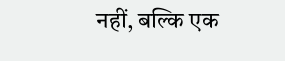नहीं, बल्कि एक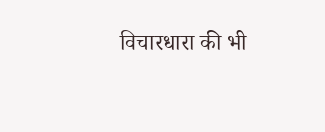विचारधारा की भी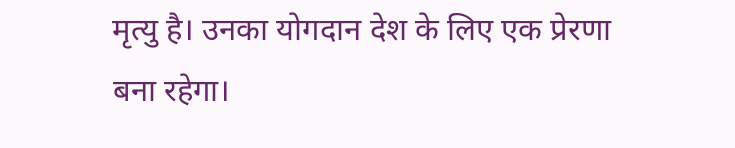मृत्यु है। उनका योगदान देश के लिए एक प्रेरणा बना रहेगा।